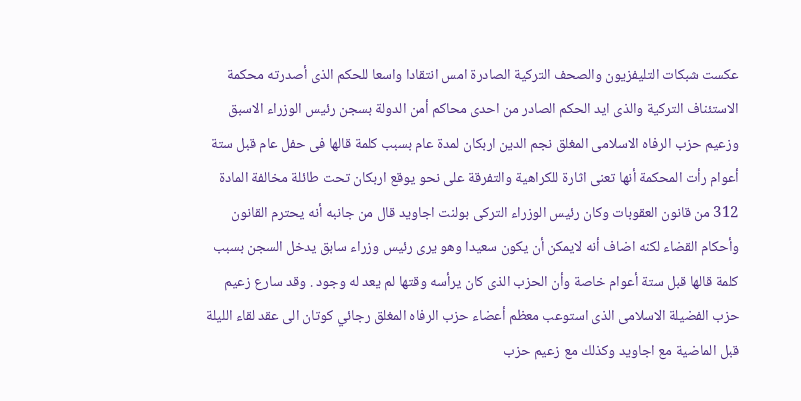عكست شبكات التليفزيون والصحف التركية الصادرة امس انتقادا واسعا للحكم الذى أصدرته محكمة الاستئناف التركية والذى ايد الحكم الصادر من احدى محاكم أمن الدولة بسجن رئيس الوزراء الاسبق وزعيم حزب الرفاه الاسلامى المغلق نجم الدين اربكان لمدة عام بسبب كلمة قالها فى حفل عام قبل ستة أعوام رأت المحكمة أنها تعنى اثارة للكراهية والتفرقة على نحو يوقع اربكان تحت طائلة مخالفة المادة 312 من قانون العقوبات وكان رئيس الوزراء التركى بولنت اجاويد قال من جانبه أنه يحترم القانون وأحكام القضاء لكنه اضاف أنه لايمكن أن يكون سعيدا وهو يرى رئيس وزراء سابق يدخل السجن بسبب كلمة قالها قبل ستة أعوام خاصة وأن الحزب الذى كان يرأسه وقتها لم يعد له وجود . وقد سارع زعيم حزب الفضيلة الاسلامى الذى استوعب معظم أعضاء حزب الرفاه المغلق رجائي كوتان الى عقد لقاء الليلة قبل الماضية مع اجاويد وكذلك مع زعيم حزب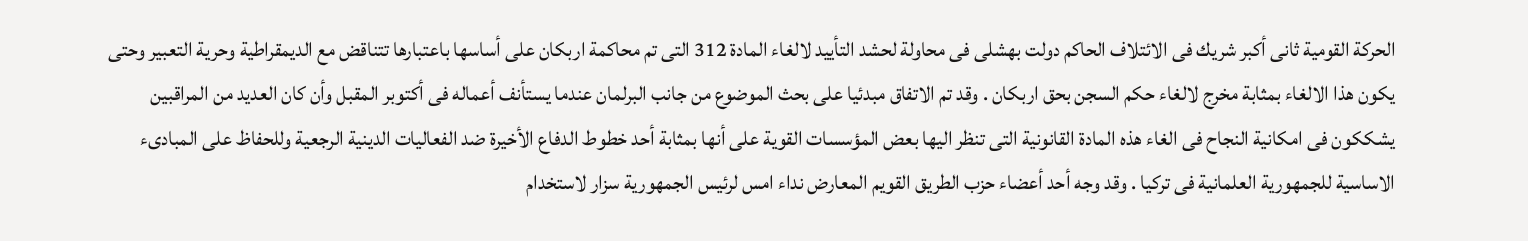الحركة القومية ثانى أكبر شريك فى الائتلاف الحاكم دولت بهشلى فى محاولة لحشد التأييد لالغاء المادة 312 التى تم محاكمة اربكان على أساسها باعتبارها تتناقض مع الديمقراطية وحرية التعبير وحتى يكون هذا الالغاء بمثابة مخرج لالغاء حكم السجن بحق اربكان . وقد تم الاتفاق مبدئيا على بحث الموضوع من جانب البرلمان عندما يستأنف أعماله فى أكتوبر المقبل وأن كان العديد من المراقبين يشككون فى امكانية النجاح فى الغاء هذه المادة القانونية التى تنظر اليها بعض المؤسسات القوية على أنها بمثابة أحد خطوط الدفاع الأخيرة ضد الفعاليات الدينية الرجعية وللحفاظ على المبادىء الاساسية للجمهورية العلمانية فى تركيا . وقد وجه أحد أعضاء حزب الطريق القويم المعارض نداء امس لرئيس الجمهورية سزار لاستخدام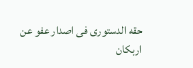حقه الدستورى فى اصدار عفو عن اربكان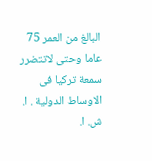البالغ من العمر 75 عاما وحتى لاتتضرر سمعة تركيا فى الاوساط الدولية . ا. ش. ا.